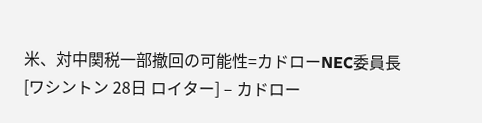米、対中関税一部撤回の可能性=カドローNEC委員長
[ワシントン 28日 ロイター] – カドロー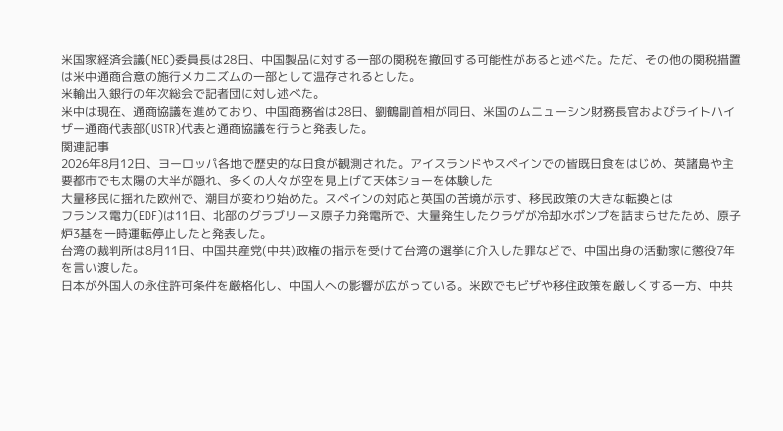米国家経済会議(NEC)委員長は28日、中国製品に対する一部の関税を撤回する可能性があると述べた。ただ、その他の関税措置は米中通商合意の施行メカニズムの一部として温存されるとした。
米輸出入銀行の年次総会で記者団に対し述べた。
米中は現在、通商協議を進めており、中国商務省は28日、劉鶴副首相が同日、米国のムニューシン財務長官およびライトハイザー通商代表部(USTR)代表と通商協議を行うと発表した。
関連記事
2026年8月12日、ヨーロッパ各地で歴史的な日食が観測された。アイスランドやスペインでの皆既日食をはじめ、英諸島や主要都市でも太陽の大半が隠れ、多くの人々が空を見上げて天体ショーを体験した
大量移民に揺れた欧州で、潮目が変わり始めた。スペインの対応と英国の苦境が示す、移民政策の大きな転換とは
フランス電力(EDF)は11日、北部のグラブリーヌ原子力発電所で、大量発生したクラゲが冷却水ポンプを詰まらせたため、原子炉3基を一時運転停止したと発表した。
台湾の裁判所は8月11日、中国共産党(中共)政権の指示を受けて台湾の選挙に介入した罪などで、中国出身の活動家に懲役7年を言い渡した。
日本が外国人の永住許可条件を厳格化し、中国人への影響が広がっている。米欧でもビザや移住政策を厳しくする一方、中共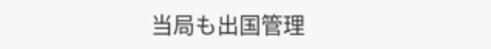当局も出国管理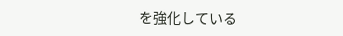を強化している